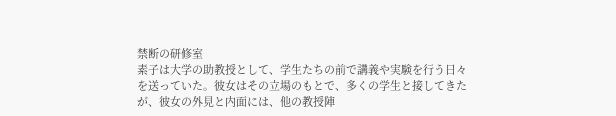禁断の研修室
素子は大学の助教授として、学生たちの前で講義や実験を行う日々を送っていた。彼女はその立場のもとで、多くの学生と接してきたが、彼女の外見と内面には、他の教授陣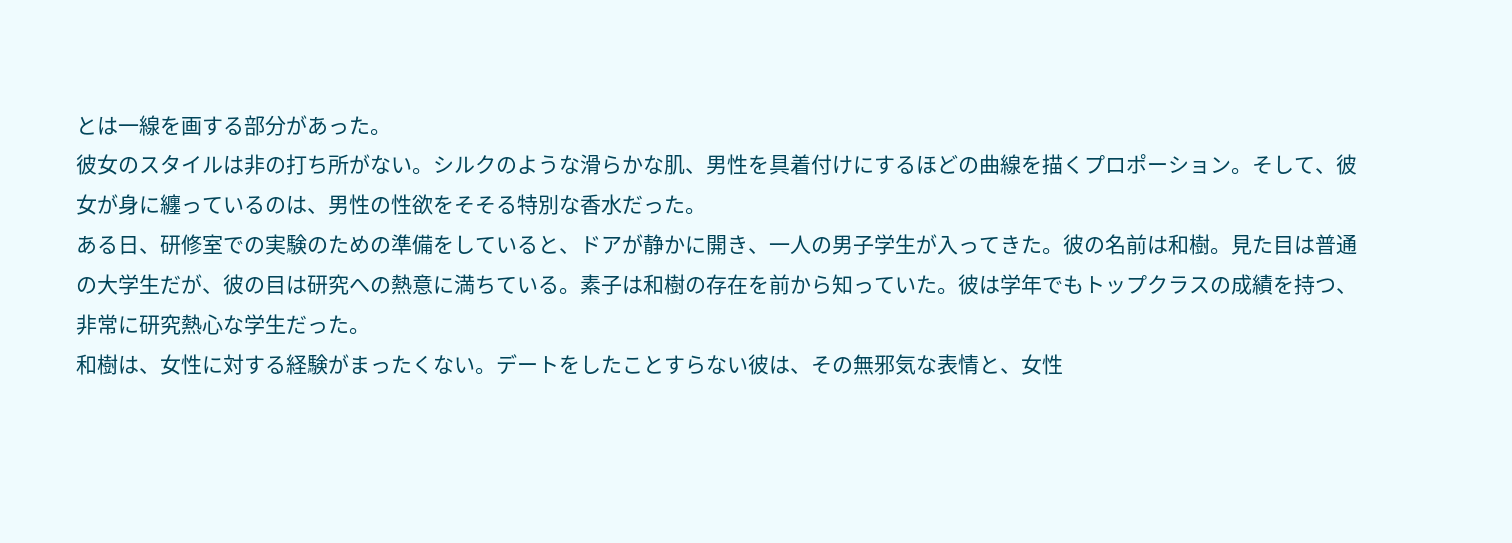とは一線を画する部分があった。
彼女のスタイルは非の打ち所がない。シルクのような滑らかな肌、男性を具着付けにするほどの曲線を描くプロポーション。そして、彼女が身に纏っているのは、男性の性欲をそそる特別な香水だった。
ある日、研修室での実験のための準備をしていると、ドアが静かに開き、一人の男子学生が入ってきた。彼の名前は和樹。見た目は普通の大学生だが、彼の目は研究への熱意に満ちている。素子は和樹の存在を前から知っていた。彼は学年でもトップクラスの成績を持つ、非常に研究熱心な学生だった。
和樹は、女性に対する経験がまったくない。デートをしたことすらない彼は、その無邪気な表情と、女性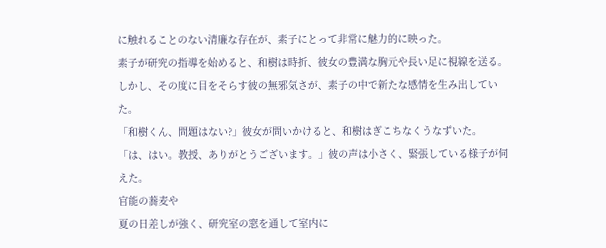に触れることのない清廉な存在が、素子にとって非常に魅力的に映った。
素子が研究の指導を始めると、和樹は時折、彼女の豊満な胸元や長い足に視線を送る。しかし、その度に目をそらす彼の無邪気さが、素子の中で新たな感情を生み出していた。
「和樹くん、問題はない?」彼女が問いかけると、和樹はぎこちなくうなずいた。
「は、はい。教授、ありがとうございます。」彼の声は小さく、緊張している様子が伺えた。
官能の蕎麦や
夏の日差しが強く、研究室の窓を通して室内に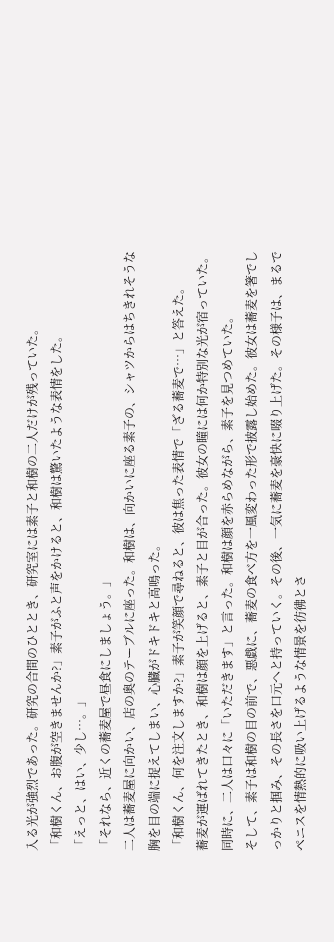入る光が強烈であった。研究の合間のひととき、研究室には素子と和樹の二人だけが残っていた。
「和樹くん、お腹が空きませんか?」素子がふと声をかけると、和樹は驚いたような表情をした。
「えっと、はい、少し…。」
「それなら、近くの蕎麦屋で昼食にしましょう。」
二人は蕎麦屋に向かい、店の奥のテーブルに座った。和樹は、向かいに座る素子の、シャツからはちきれそうな胸を目の端に捉えてしまい、心臓がドキドキと高鳴った。
「和樹くん、何を注文しますか?」素子が笑顔で尋ねると、彼は焦った表情で「ざる蕎麦で…」と答えた。
蕎麦が運ばれてきたとき、和樹は顔を上げると、素子と目が合った。彼女の瞳には何か特別な光が宿っていた。同時に、二人は口々に「いただきます」と言った。和樹は顔を赤らめながら、素子を見つめていた。
そして、素子は和樹の目の前で、悪戯に、蕎麦の食べ方を一風変わった形で披露し始めた。彼女は蕎麦を箸でしっかりと掴み、その長さを口元へと持っていく。その後、一気に蕎麦を豪快に啜り上げた。その様子は、まるでペニスを情熱的に吸い上げるような情景を彷彿とさ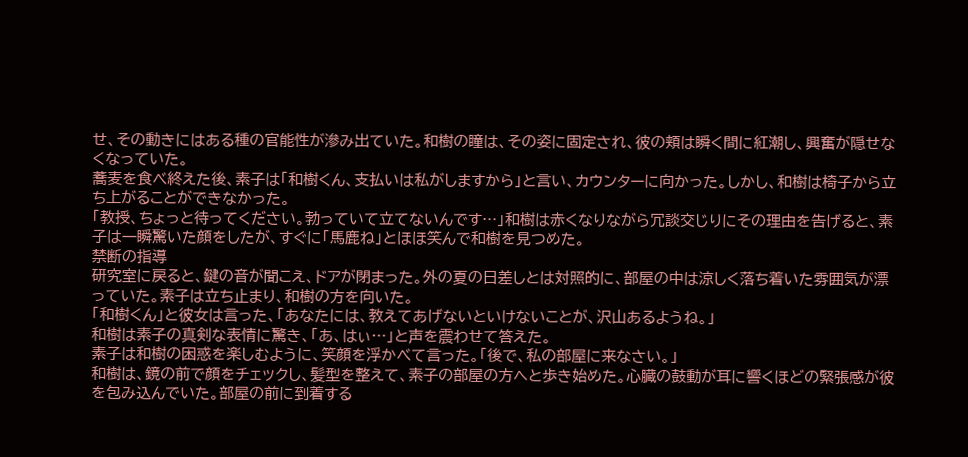せ、その動きにはある種の官能性が滲み出ていた。和樹の瞳は、その姿に固定され、彼の頬は瞬く間に紅潮し、興奮が隠せなくなっていた。
蕎麦を食べ終えた後、素子は「和樹くん、支払いは私がしますから」と言い、カウンターに向かった。しかし、和樹は椅子から立ち上がることができなかった。
「教授、ちょっと待ってください。勃っていて立てないんです…」和樹は赤くなりながら冗談交じりにその理由を告げると、素子は一瞬驚いた顔をしたが、すぐに「馬鹿ね」とほほ笑んで和樹を見つめた。
禁断の指導
研究室に戻ると、鍵の音が聞こえ、ドアが閉まった。外の夏の日差しとは対照的に、部屋の中は涼しく落ち着いた雰囲気が漂っていた。素子は立ち止まり、和樹の方を向いた。
「和樹くん」と彼女は言った、「あなたには、教えてあげないといけないことが、沢山あるようね。」
和樹は素子の真剣な表情に驚き、「あ、はぃ…」と声を震わせて答えた。
素子は和樹の困惑を楽しむように、笑顔を浮かべて言った。「後で、私の部屋に来なさい。」
和樹は、鏡の前で顔をチェックし、髪型を整えて、素子の部屋の方へと歩き始めた。心臓の鼓動が耳に響くほどの緊張感が彼を包み込んでいた。部屋の前に到着する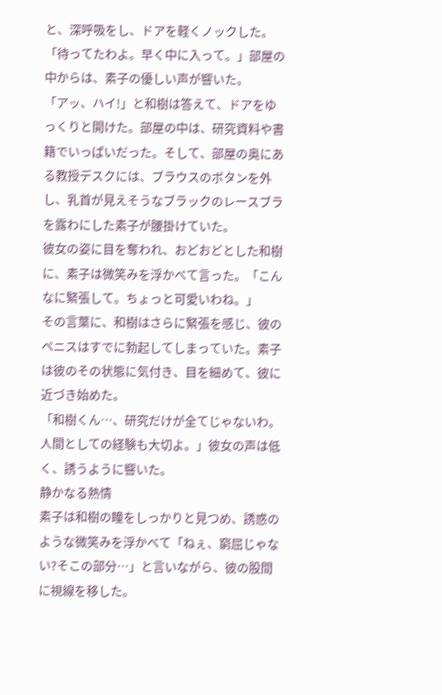と、深呼吸をし、ドアを軽くノックした。
「待ってたわよ。早く中に入って。」部屋の中からは、素子の優しい声が響いた。
「アッ、ハイ!」と和樹は答えて、ドアをゆっくりと開けた。部屋の中は、研究資料や書籍でいっぱいだった。そして、部屋の奥にある教授デスクには、ブラウスのボタンを外し、乳首が見えそうなブラックのレースブラを露わにした素子が腰掛けていた。
彼女の姿に目を奪われ、おどおどとした和樹に、素子は微笑みを浮かべて言った。「こんなに緊張して。ちょっと可愛いわね。」
その言葉に、和樹はさらに緊張を感じ、彼のペニスはすでに勃起してしまっていた。素子は彼のその状態に気付き、目を細めて、彼に近づき始めた。
「和樹くん…、研究だけが全てじゃないわ。人間としての経験も大切よ。」彼女の声は低く、誘うように響いた。
静かなる熱情
素子は和樹の瞳をしっかりと見つめ、誘惑のような微笑みを浮かべて「ねぇ、窮屈じゃない?そこの部分…」と言いながら、彼の股間に視線を移した。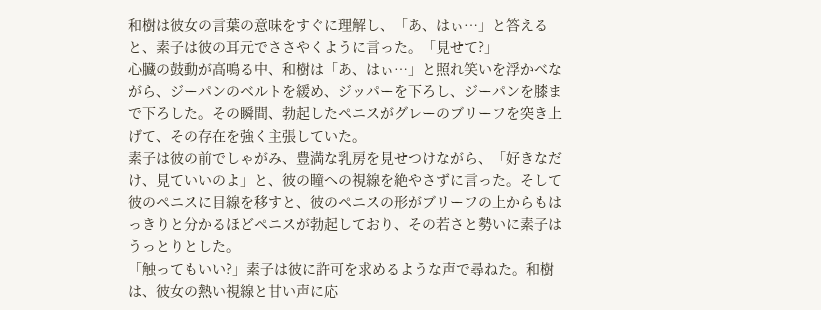和樹は彼女の言葉の意味をすぐに理解し、「あ、はぃ…」と答えると、素子は彼の耳元でささやくように言った。「見せて?」
心臓の鼓動が高鳴る中、和樹は「あ、はぃ…」と照れ笑いを浮かべながら、ジーパンのベルトを緩め、ジッパーを下ろし、ジーパンを膝まで下ろした。その瞬間、勃起したペニスがグレーのブリーフを突き上げて、その存在を強く主張していた。
素子は彼の前でしゃがみ、豊満な乳房を見せつけながら、「好きなだけ、見ていいのよ」と、彼の瞳への視線を絶やさずに言った。そして彼のペニスに目線を移すと、彼のペニスの形がブリーフの上からもはっきりと分かるほどペニスが勃起しており、その若さと勢いに素子はうっとりとした。
「触ってもいい?」素子は彼に許可を求めるような声で尋ねた。和樹は、彼女の熱い視線と甘い声に応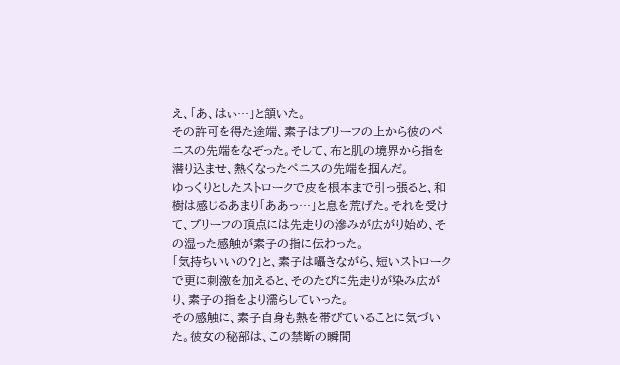え、「あ、はぃ…」と頷いた。
その許可を得た途端、素子はブリーフの上から彼のペニスの先端をなぞった。そして、布と肌の境界から指を潜り込ませ、熱くなったペニスの先端を掴んだ。
ゆっくりとしたストロークで皮を根本まで引っ張ると、和樹は感じるあまり「ああっ…」と息を荒げた。それを受けて、ブリーフの頂点には先走りの滲みが広がり始め、その湿った感触が素子の指に伝わった。
「気持ちいいの?」と、素子は囁きながら、短いストロークで更に刺激を加えると、そのたびに先走りが染み広がり、素子の指をより濡らしていった。
その感触に、素子自身も熱を帯びていることに気づいた。彼女の秘部は、この禁断の瞬間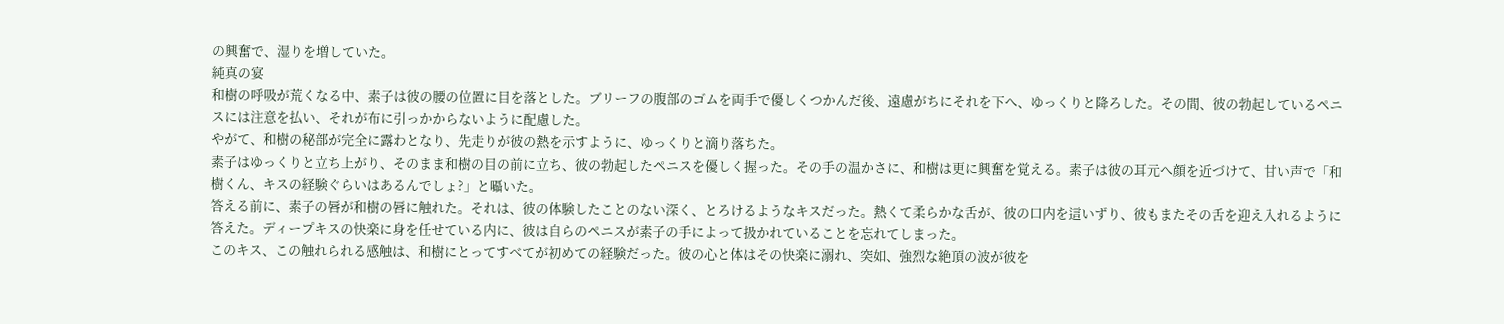の興奮で、湿りを増していた。
純真の宴
和樹の呼吸が荒くなる中、素子は彼の腰の位置に目を落とした。ブリーフの腹部のゴムを両手で優しくつかんだ後、遠慮がちにそれを下へ、ゆっくりと降ろした。その間、彼の勃起しているペニスには注意を払い、それが布に引っかからないように配慮した。
やがて、和樹の秘部が完全に露わとなり、先走りが彼の熱を示すように、ゆっくりと滴り落ちた。
素子はゆっくりと立ち上がり、そのまま和樹の目の前に立ち、彼の勃起したペニスを優しく握った。その手の温かさに、和樹は更に興奮を覚える。素子は彼の耳元へ顔を近づけて、甘い声で「和樹くん、キスの経験ぐらいはあるんでしょ?」と囁いた。
答える前に、素子の唇が和樹の唇に触れた。それは、彼の体験したことのない深く、とろけるようなキスだった。熱くて柔らかな舌が、彼の口内を這いずり、彼もまたその舌を迎え入れるように答えた。ディープキスの快楽に身を任せている内に、彼は自らのペニスが素子の手によって扱かれていることを忘れてしまった。
このキス、この触れられる感触は、和樹にとってすべてが初めての経験だった。彼の心と体はその快楽に溺れ、突如、強烈な絶頂の波が彼を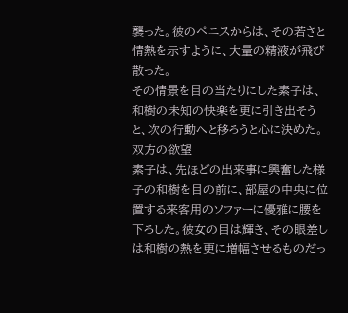襲った。彼のペニスからは、その若さと情熱を示すように、大量の精液が飛び散った。
その情景を目の当たりにした素子は、和樹の未知の快楽を更に引き出そうと、次の行動へと移ろうと心に決めた。
双方の欲望
素子は、先ほどの出来事に興奮した様子の和樹を目の前に、部屋の中央に位置する来客用のソファーに優雅に腰を下ろした。彼女の目は輝き、その眼差しは和樹の熱を更に増幅させるものだっ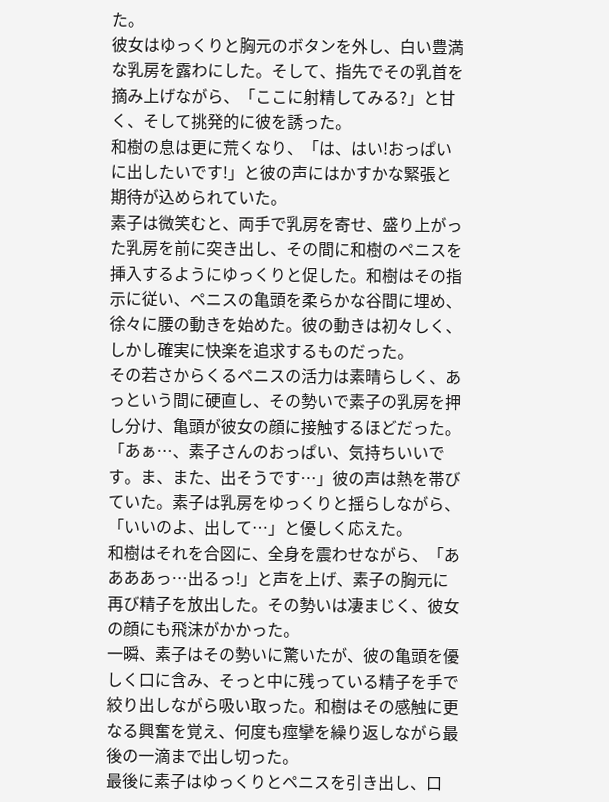た。
彼女はゆっくりと胸元のボタンを外し、白い豊満な乳房を露わにした。そして、指先でその乳首を摘み上げながら、「ここに射精してみる?」と甘く、そして挑発的に彼を誘った。
和樹の息は更に荒くなり、「は、はい!おっぱいに出したいです!」と彼の声にはかすかな緊張と期待が込められていた。
素子は微笑むと、両手で乳房を寄せ、盛り上がった乳房を前に突き出し、その間に和樹のペニスを挿入するようにゆっくりと促した。和樹はその指示に従い、ペニスの亀頭を柔らかな谷間に埋め、徐々に腰の動きを始めた。彼の動きは初々しく、しかし確実に快楽を追求するものだった。
その若さからくるペニスの活力は素晴らしく、あっという間に硬直し、その勢いで素子の乳房を押し分け、亀頭が彼女の顔に接触するほどだった。
「あぁ…、素子さんのおっぱい、気持ちいいです。ま、また、出そうです…」彼の声は熱を帯びていた。素子は乳房をゆっくりと揺らしながら、「いいのよ、出して…」と優しく応えた。
和樹はそれを合図に、全身を震わせながら、「ああああっ…出るっ!」と声を上げ、素子の胸元に再び精子を放出した。その勢いは凄まじく、彼女の顔にも飛沫がかかった。
一瞬、素子はその勢いに驚いたが、彼の亀頭を優しく口に含み、そっと中に残っている精子を手で絞り出しながら吸い取った。和樹はその感触に更なる興奮を覚え、何度も痙攣を繰り返しながら最後の一滴まで出し切った。
最後に素子はゆっくりとペニスを引き出し、口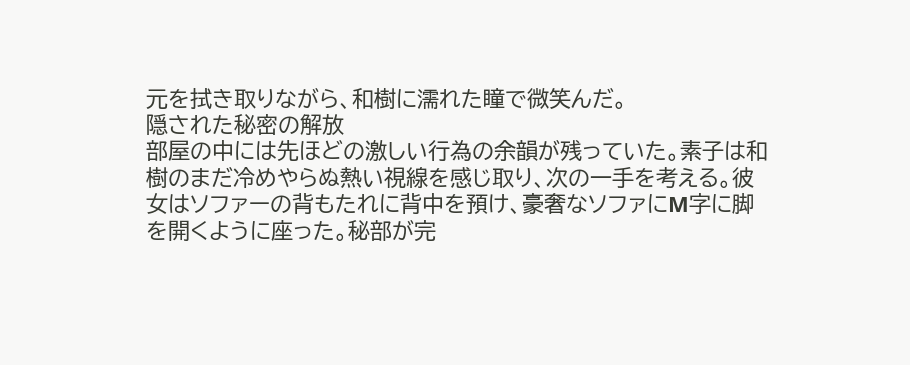元を拭き取りながら、和樹に濡れた瞳で微笑んだ。
隠された秘密の解放
部屋の中には先ほどの激しい行為の余韻が残っていた。素子は和樹のまだ冷めやらぬ熱い視線を感じ取り、次の一手を考える。彼女はソファーの背もたれに背中を預け、豪奢なソファにM字に脚を開くように座った。秘部が完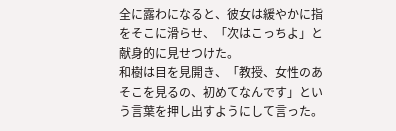全に露わになると、彼女は緩やかに指をそこに滑らせ、「次はこっちよ」と献身的に見せつけた。
和樹は目を見開き、「教授、女性のあそこを見るの、初めてなんです」という言葉を押し出すようにして言った。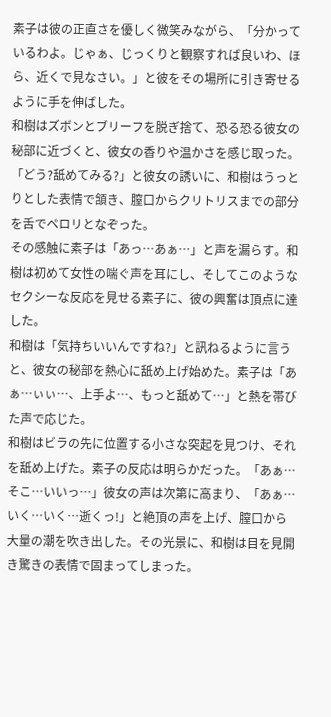素子は彼の正直さを優しく微笑みながら、「分かっているわよ。じゃぁ、じっくりと観察すれば良いわ、ほら、近くで見なさい。」と彼をその場所に引き寄せるように手を伸ばした。
和樹はズボンとブリーフを脱ぎ捨て、恐る恐る彼女の秘部に近づくと、彼女の香りや温かさを感じ取った。「どう?舐めてみる?」と彼女の誘いに、和樹はうっとりとした表情で頷き、膣口からクリトリスまでの部分を舌でペロリとなぞった。
その感触に素子は「あっ…あぁ…」と声を漏らす。和樹は初めて女性の喘ぐ声を耳にし、そしてこのようなセクシーな反応を見せる素子に、彼の興奮は頂点に達した。
和樹は「気持ちいいんですね?」と訊ねるように言うと、彼女の秘部を熱心に舐め上げ始めた。素子は「あぁ…ぃぃ…、上手よ…、もっと舐めて…」と熱を帯びた声で応じた。
和樹はビラの先に位置する小さな突起を見つけ、それを舐め上げた。素子の反応は明らかだった。「あぁ…そこ…いいっ…」彼女の声は次第に高まり、「あぁ…いく…いく…逝くっ!」と絶頂の声を上げ、膣口から大量の潮を吹き出した。その光景に、和樹は目を見開き驚きの表情で固まってしまった。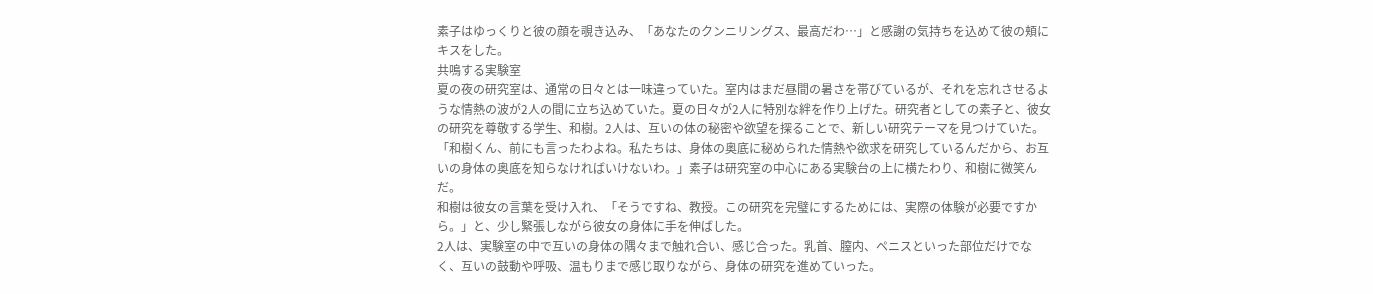素子はゆっくりと彼の顔を覗き込み、「あなたのクンニリングス、最高だわ…」と感謝の気持ちを込めて彼の頬にキスをした。
共鳴する実験室
夏の夜の研究室は、通常の日々とは一味違っていた。室内はまだ昼間の暑さを帯びているが、それを忘れさせるような情熱の波が2人の間に立ち込めていた。夏の日々が2人に特別な絆を作り上げた。研究者としての素子と、彼女の研究を尊敬する学生、和樹。2人は、互いの体の秘密や欲望を探ることで、新しい研究テーマを見つけていた。
「和樹くん、前にも言ったわよね。私たちは、身体の奥底に秘められた情熱や欲求を研究しているんだから、お互いの身体の奥底を知らなければいけないわ。」素子は研究室の中心にある実験台の上に横たわり、和樹に微笑んだ。
和樹は彼女の言葉を受け入れ、「そうですね、教授。この研究を完璧にするためには、実際の体験が必要ですから。」と、少し緊張しながら彼女の身体に手を伸ばした。
2人は、実験室の中で互いの身体の隅々まで触れ合い、感じ合った。乳首、膣内、ペニスといった部位だけでなく、互いの鼓動や呼吸、温もりまで感じ取りながら、身体の研究を進めていった。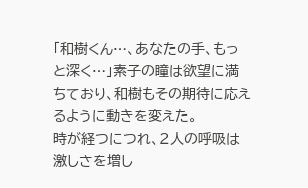「和樹くん…、あなたの手、もっと深く…」素子の瞳は欲望に満ちており、和樹もその期待に応えるように動きを変えた。
時が経つにつれ、2人の呼吸は激しさを増し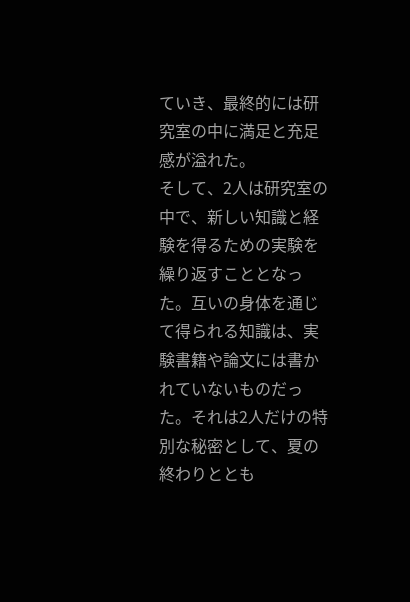ていき、最終的には研究室の中に満足と充足感が溢れた。
そして、2人は研究室の中で、新しい知識と経験を得るための実験を繰り返すこととなった。互いの身体を通じて得られる知識は、実験書籍や論文には書かれていないものだった。それは2人だけの特別な秘密として、夏の終わりととも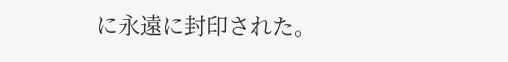に永遠に封印された。